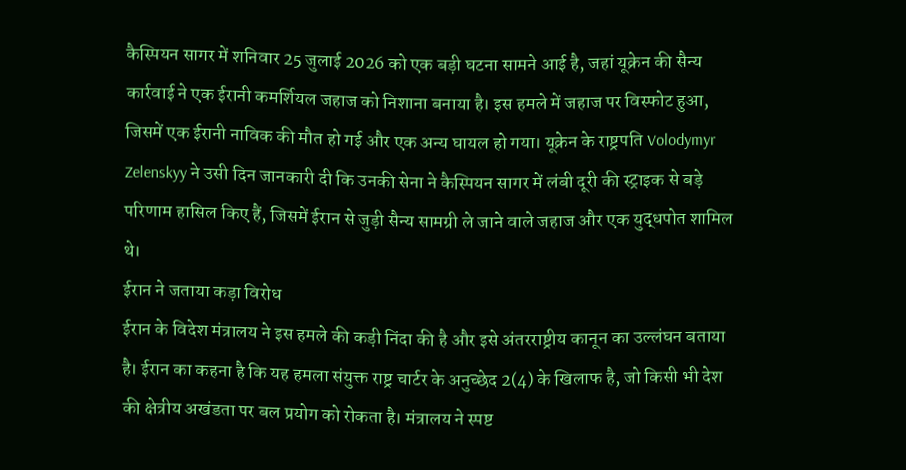कैस्पियन सागर में शनिवार 25 जुलाई 2026 को एक बड़ी घटना सामने आई है, जहां यूक्रेन की सैन्य कार्रवाई ने एक ईरानी कमर्शियल जहाज को निशाना बनाया है। इस हमले में जहाज पर विस्फोट हुआ, जिसमें एक ईरानी नाविक की मौत हो गई और एक अन्य घायल हो गया। यूक्रेन के राष्ट्रपति Volodymyr Zelenskyy ने उसी दिन जानकारी दी कि उनकी सेना ने कैस्पियन सागर में लंबी दूरी की स्ट्राइक से बड़े परिणाम हासिल किए हैं, जिसमें ईरान से जुड़ी सैन्य सामग्री ले जाने वाले जहाज और एक युद्धपोत शामिल थे।
ईरान ने जताया कड़ा विरोध
ईरान के विदेश मंत्रालय ने इस हमले की कड़ी निंदा की है और इसे अंतरराष्ट्रीय कानून का उल्लंघन बताया है। ईरान का कहना है कि यह हमला संयुक्त राष्ट्र चार्टर के अनुच्छेद 2(4) के खिलाफ है, जो किसी भी देश की क्षेत्रीय अखंडता पर बल प्रयोग को रोकता है। मंत्रालय ने स्पष्ट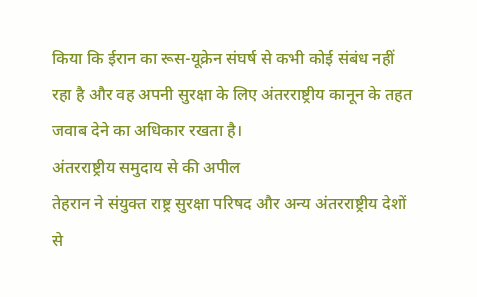किया कि ईरान का रूस-यूक्रेन संघर्ष से कभी कोई संबंध नहीं रहा है और वह अपनी सुरक्षा के लिए अंतरराष्ट्रीय कानून के तहत जवाब देने का अधिकार रखता है।
अंतरराष्ट्रीय समुदाय से की अपील
तेहरान ने संयुक्त राष्ट्र सुरक्षा परिषद और अन्य अंतरराष्ट्रीय देशों से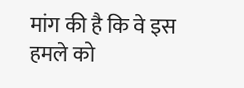मांग की है कि वे इस हमले को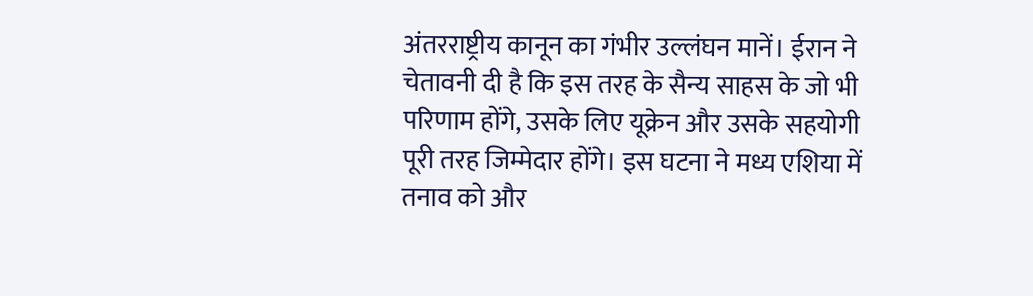अंतरराष्ट्रीय कानून का गंभीर उल्लंघन मानें। ईरान ने चेतावनी दी है कि इस तरह के सैन्य साहस के जो भी परिणाम होंगे, उसके लिए यूक्रेन और उसके सहयोगी पूरी तरह जिम्मेदार होंगे। इस घटना ने मध्य एशिया में तनाव को और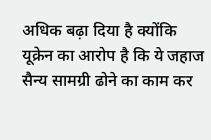अधिक बढ़ा दिया है क्योंकि यूक्रेन का आरोप है कि ये जहाज सैन्य सामग्री ढोने का काम कर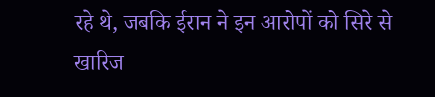रहे थे, जबकि ईरान ने इन आरोपों को सिरे से खारिज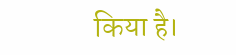किया है।